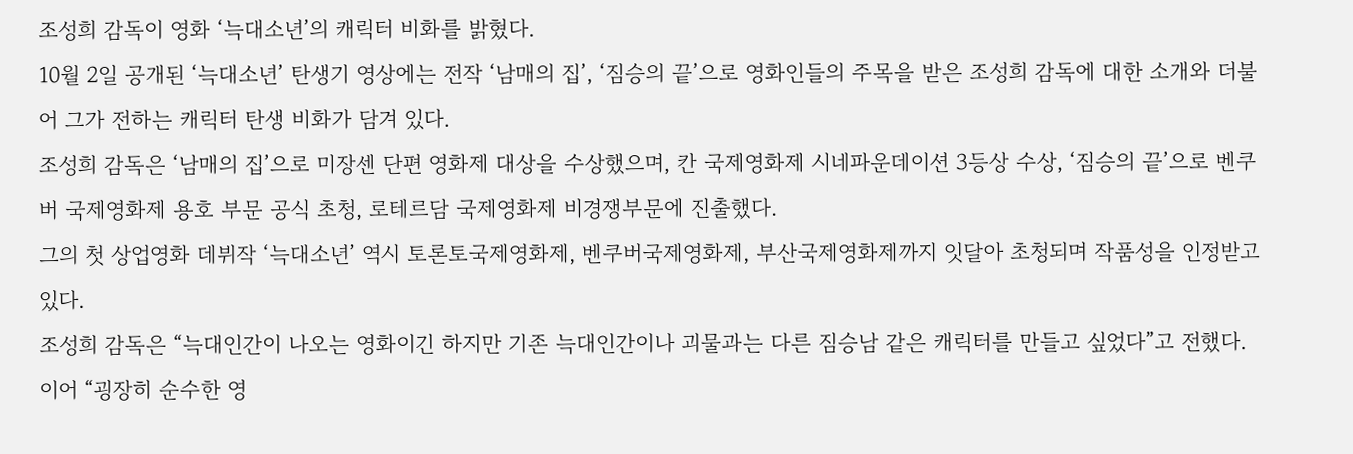조성희 감독이 영화 ‘늑대소년’의 캐릭터 비화를 밝혔다.
10월 2일 공개된 ‘늑대소년’ 탄생기 영상에는 전작 ‘남매의 집’, ‘짐승의 끝’으로 영화인들의 주목을 받은 조성희 감독에 대한 소개와 더불어 그가 전하는 캐릭터 탄생 비화가 담겨 있다.
조성희 감독은 ‘남매의 집’으로 미장센 단편 영화제 대상을 수상했으며, 칸 국제영화제 시네파운데이션 3등상 수상, ‘짐승의 끝’으로 벤쿠버 국제영화제 용호 부문 공식 초청, 로테르담 국제영화제 비경쟁부문에 진출했다.
그의 첫 상업영화 데뷔작 ‘늑대소년’ 역시 토론토국제영화제, 벤쿠버국제영화제, 부산국제영화제까지 잇달아 초청되며 작품성을 인정받고 있다.
조성희 감독은 “늑대인간이 나오는 영화이긴 하지만 기존 늑대인간이나 괴물과는 다른 짐승남 같은 캐릭터를 만들고 싶었다”고 전했다.
이어 “굉장히 순수한 영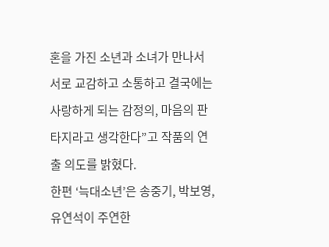혼을 가진 소년과 소녀가 만나서 서로 교감하고 소통하고 결국에는 사랑하게 되는 감정의, 마음의 판타지라고 생각한다”고 작품의 연출 의도를 밝혔다.
한편 ‘늑대소년’은 송중기, 박보영, 유연석이 주연한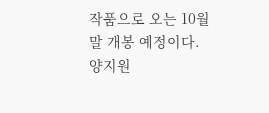작품으로 오는 10월 말 개봉 예정이다.
양지원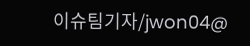이슈팀기자/jwon04@